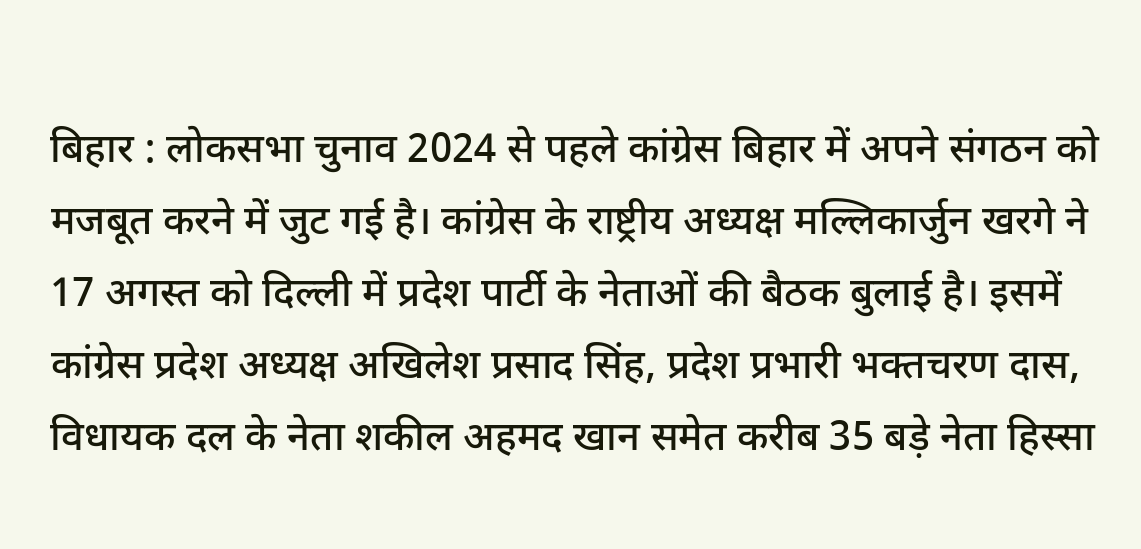बिहार : लोकसभा चुनाव 2024 से पहले कांग्रेस बिहार में अपने संगठन को मजबूत करने में जुट गई है। कांग्रेस के राष्ट्रीय अध्यक्ष मल्लिकार्जुन खरगे ने 17 अगस्त को दिल्ली में प्रदेश पार्टी के नेताओं की बैठक बुलाई है। इसमें कांग्रेस प्रदेश अध्यक्ष अखिलेश प्रसाद सिंह, प्रदेश प्रभारी भक्तचरण दास, विधायक दल के नेता शकील अहमद खान समेत करीब 35 बड़े नेता हिस्सा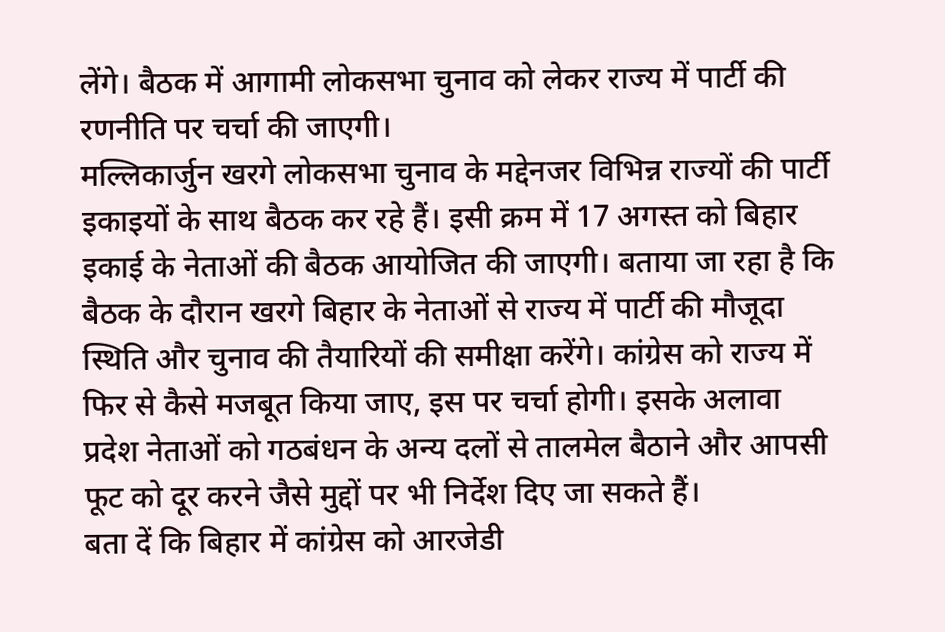लेंगे। बैठक में आगामी लोकसभा चुनाव को लेकर राज्य में पार्टी की रणनीति पर चर्चा की जाएगी।
मल्लिकार्जुन खरगे लोकसभा चुनाव के मद्देनजर विभिन्न राज्यों की पार्टी इकाइयों के साथ बैठक कर रहे हैं। इसी क्रम में 17 अगस्त को बिहार इकाई के नेताओं की बैठक आयोजित की जाएगी। बताया जा रहा है कि बैठक के दौरान खरगे बिहार के नेताओं से राज्य में पार्टी की मौजूदा स्थिति और चुनाव की तैयारियों की समीक्षा करेंगे। कांग्रेस को राज्य में फिर से कैसे मजबूत किया जाए, इस पर चर्चा होगी। इसके अलावा प्रदेश नेताओं को गठबंधन के अन्य दलों से तालमेल बैठाने और आपसी फूट को दूर करने जैसे मुद्दों पर भी निर्देश दिए जा सकते हैं।
बता दें कि बिहार में कांग्रेस को आरजेडी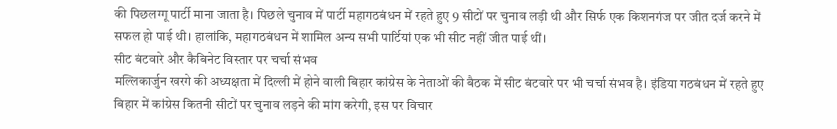की पिछलग्गू पार्टी माना जाता है। पिछले चुनाव में पार्टी महागठबंधन में रहते हुए 9 सीटों पर चुनाव लड़ी थी और सिर्फ एक किशनगंज पर जीत दर्ज करने में सफल हो पाई थी। हालांकि, महागठबंधन में शामिल अन्य सभी पार्टियां एक भी सीट नहीं जीत पाई थीं।
सीट बंटवारे और कैबिनेट विस्तार पर चर्चा संभव
मल्लिकार्जुन खरगे की अध्यक्षता में दिल्ली में होने वाली बिहार कांग्रेस के नेताओं की बैठक में सीट बंटवारे पर भी चर्चा संभव है। इंडिया गठबंधन में रहते हुए बिहार में कांग्रेस कितनी सीटों पर चुनाव लड़ने की मांग करेगी, इस पर विचार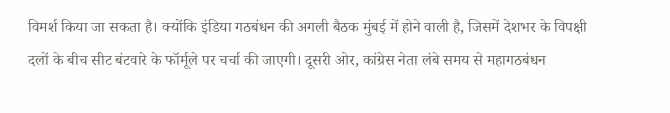विमर्श किया जा सकता है। क्योंकि इंडिया गठबंधन की अगली बैठक मुंबई में होने वाली है, जिसमें देशभर के विपक्षी दलों के बीच सीट बंटवारे के फॉर्मूले पर चर्चा की जाएगी। दूसरी ओर, कांग्रेस नेता लंबे समय से महागठबंधन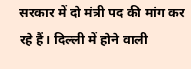सरकार में दो मंत्री पद की मांग कर रहे हैं। दिल्ली में होने वाली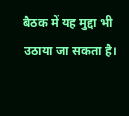बैठक में यह मुद्दा भी उठाया जा सकता है।